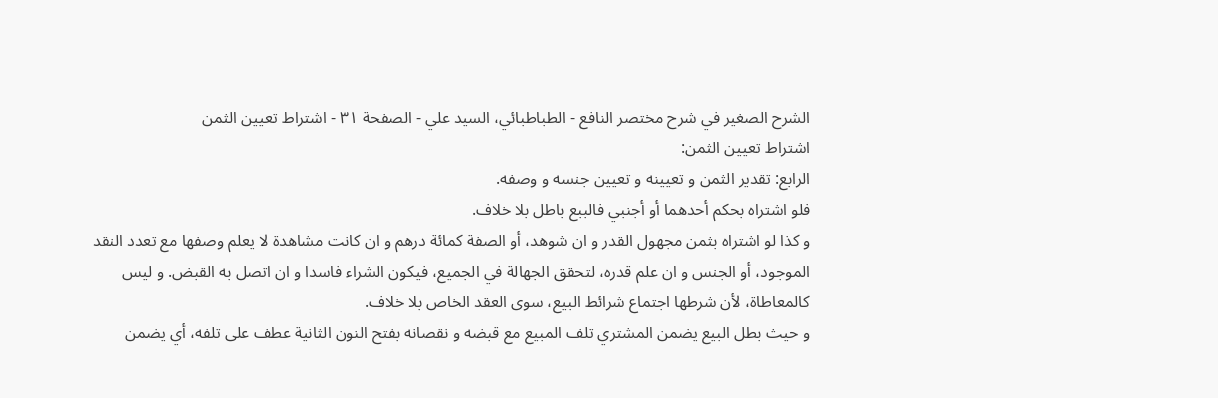الشرح الصغير في شرح مختصر النافع - الطباطبائي، السيد علي - الصفحة ٣١ - اشتراط تعيين الثمن
اشتراط تعيين الثمن:
الرابع: تقدير الثمن و تعيينه و تعيين جنسه و وصفه.
فلو اشتراه بحكم أحدهما أو أجنبي فالببع باطل بلا خلاف.
و كذا لو اشتراه بثمن مجهول القدر و ان شوهد، أو الصفة كمائة درهم و ان كانت مشاهدة لا يعلم وصفها مع تعدد النقد الموجود، أو الجنس و ان علم قدره، لتحقق الجهالة في الجميع، فيكون الشراء فاسدا و ان اتصل به القبض. و ليس كالمعاطاة، لأن شرطها اجتماع شرائط البيع، سوى العقد الخاص بلا خلاف.
و حيث بطل البيع يضمن المشتري تلف المبيع مع قبضه و نقصانه بفتح النون الثانية عطف على تلفه، أي يضمن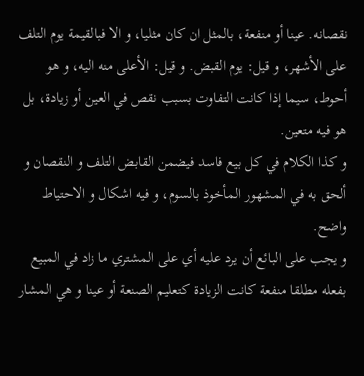نقصانه. عينا أو منفعة، بالمثل ان كان مثليا، و الا فبالقيمة يوم التلف على الأشهر، و قيل: يوم القبض. و قيل: الأعلى منه اليه، و هو أحوط، سيما إذا كانت التفاوت بسبب نقص في العين أو زيادة، بل هو فيه متعين.
و كذا الكلام في كل بيع فاسد فيضمن القابض التلف و النقصان و ألحق به في المشهور المأخوذ بالسوم، و فيه اشكال و الاحتياط واضح.
و يجب على البائع أن يرد عليه أي على المشتري ما زاد في المبيع بفعله مطلقا منفعة كانت الزيادة كتعليم الصنعة أو عينا و هي المشار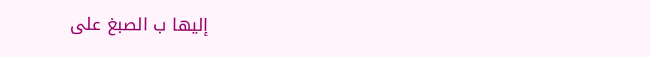إليها ب الصبغ على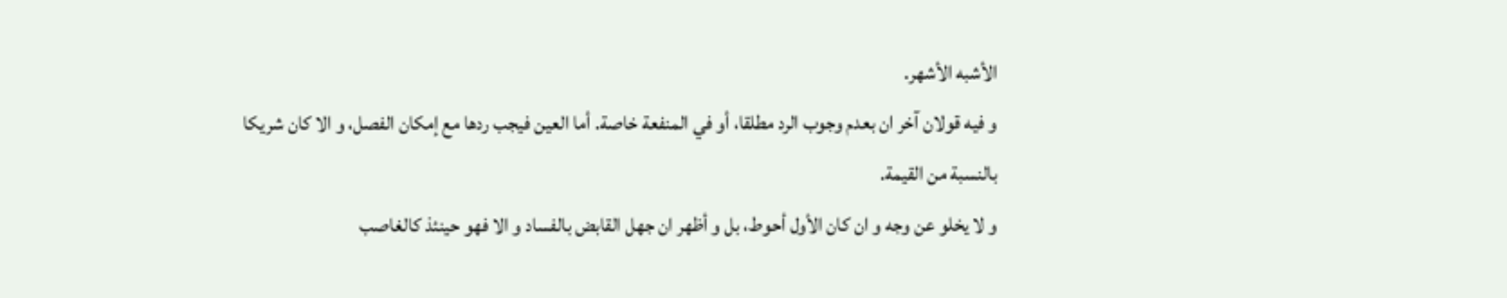الأشبه الأشهر.
و فيه قولان آخر ان بعدم وجوب الرد مطلقا، أو في المنفعة خاصة. أما العين فيجب ردها مع إمكان الفصل، و الا كان شريكا بالنسبة من القيمة.
و لا يخلو عن وجه و ان كان الأول أحوط، بل و أظهر ان جهل القابض بالفساد و الا فهو حينئذ كالغاصب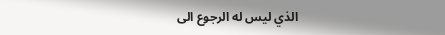الذي ليس له الرجوع الى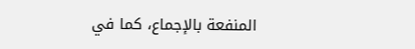المنفعة بالإجماع، كما في